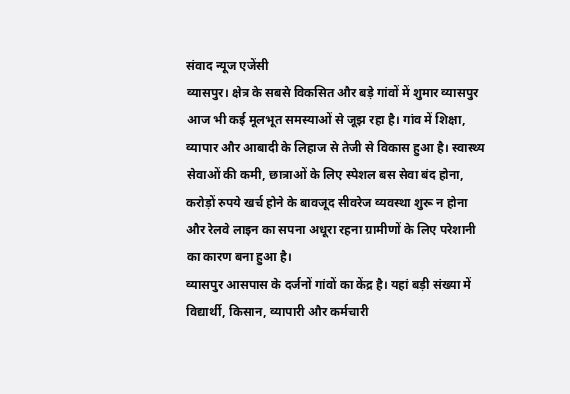संवाद न्यूज एजेंसी
व्यासपुर। क्षेत्र के सबसे विकसित और बड़े गांवों में शुमार व्यासपुर आज भी कई मूलभूत समस्याओं से जूझ रहा है। गांव में शिक्षा, व्यापार और आबादी के लिहाज से तेजी से विकास हुआ है। स्वास्थ्य सेवाओं की कमी, छात्राओं के लिए स्पेशल बस सेवा बंद होना, करोड़ों रुपये खर्च होने के बावजूद सीवरेज व्यवस्था शुरू न होना और रेलवे लाइन का सपना अधूरा रहना ग्रामीणों के लिए परेशानी का कारण बना हुआ है।
व्यासपुर आसपास के दर्जनों गांवों का केंद्र है। यहां बड़ी संख्या में विद्यार्थी, किसान, व्यापारी और कर्मचारी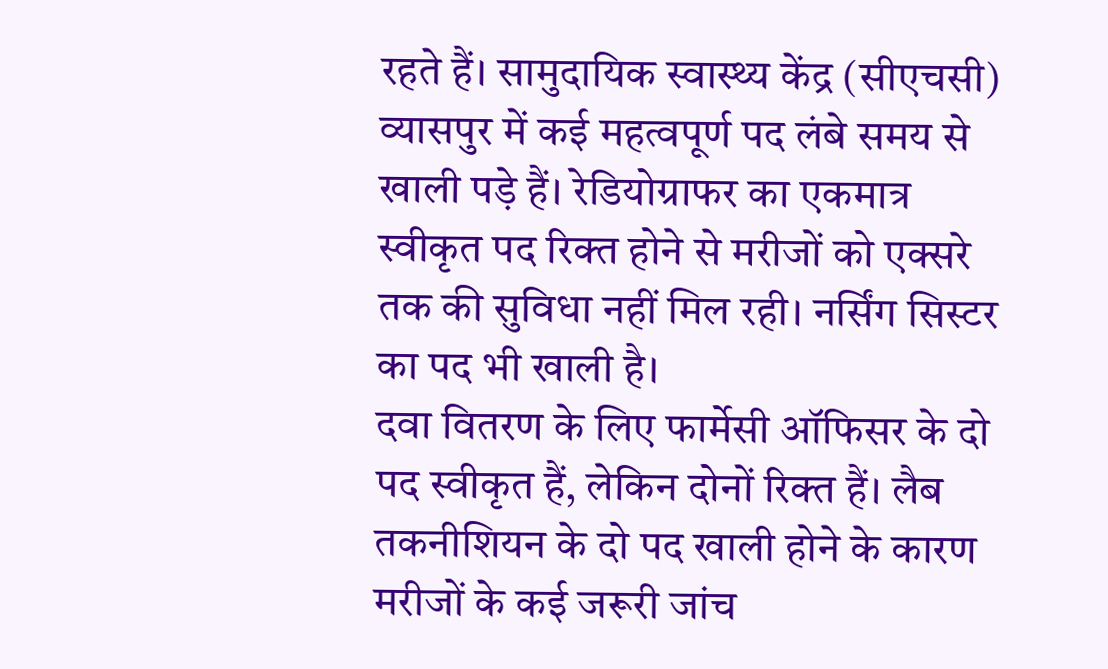रहते हैं। सामुदायिक स्वास्थ्य केंद्र (सीएचसी) व्यासपुर में कई महत्वपूर्ण पद लंबे समय से खाली पड़े हैं। रेडियोग्राफर का एकमात्र स्वीकृत पद रिक्त होने से मरीजों को एक्सरे तक की सुविधा नहीं मिल रही। नर्सिंग सिस्टर का पद भी खाली है।
दवा वितरण के लिए फार्मेसी ऑफिसर के दो पद स्वीकृत हैं, लेकिन दोनों रिक्त हैं। लैब तकनीशियन के दो पद खाली होने के कारण मरीजों के कई जरूरी जांच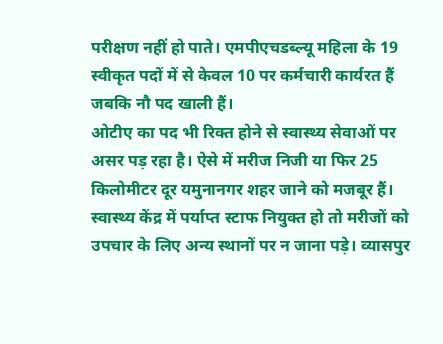परीक्षण नहीं हो पाते। एमपीएचडब्ल्यू महिला के 19 स्वीकृत पदों में से केवल 10 पर कर्मचारी कार्यरत हैं जबकि नौ पद खाली हैं।
ओटीए का पद भी रिक्त होने से स्वास्थ्य सेवाओं पर असर पड़ रहा है। ऐसे में मरीज निजी या फिर 25 किलोमीटर दूर यमुनानगर शहर जाने को मजबूर हैं। स्वास्थ्य केंद्र में पर्याप्त स्टाफ नियुक्त हो तो मरीजों को उपचार के लिए अन्य स्थानों पर न जाना पड़े। व्यासपुर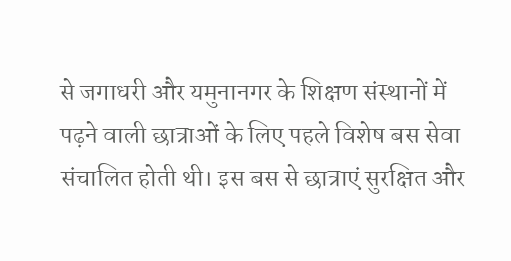से जगाधरी और यमुनानगर के शिक्षण संस्थानों में पढ़ने वाली छात्राओं के लिए पहले विशेष बस सेवा संचालित होती थी। इस बस से छात्राएं सुरक्षित और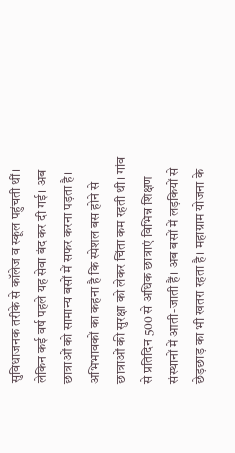सुविधाजनक तरीके से कॉलेज व स्कूल पहुंचती थीं। लेकिन कई वर्ष पहले यह सेवा बंद कर दी गई। अब छात्राओं को सामान्य बसों में सफर करना पड़ता है।
अभिभावकों का कहना है कि स्पेशल बस होने से छात्राओं की सुरक्षा को लेकर चिंता कम रहती थी। गांव से प्रतिदिन 500 से अधिक छात्राएं विभिन्न शिक्षण संस्थानों में आती-जाती हैं। अब बसों में लड़कियों से छेड़छाड़ का भी खतरा रहता है। महाग्राम योजना के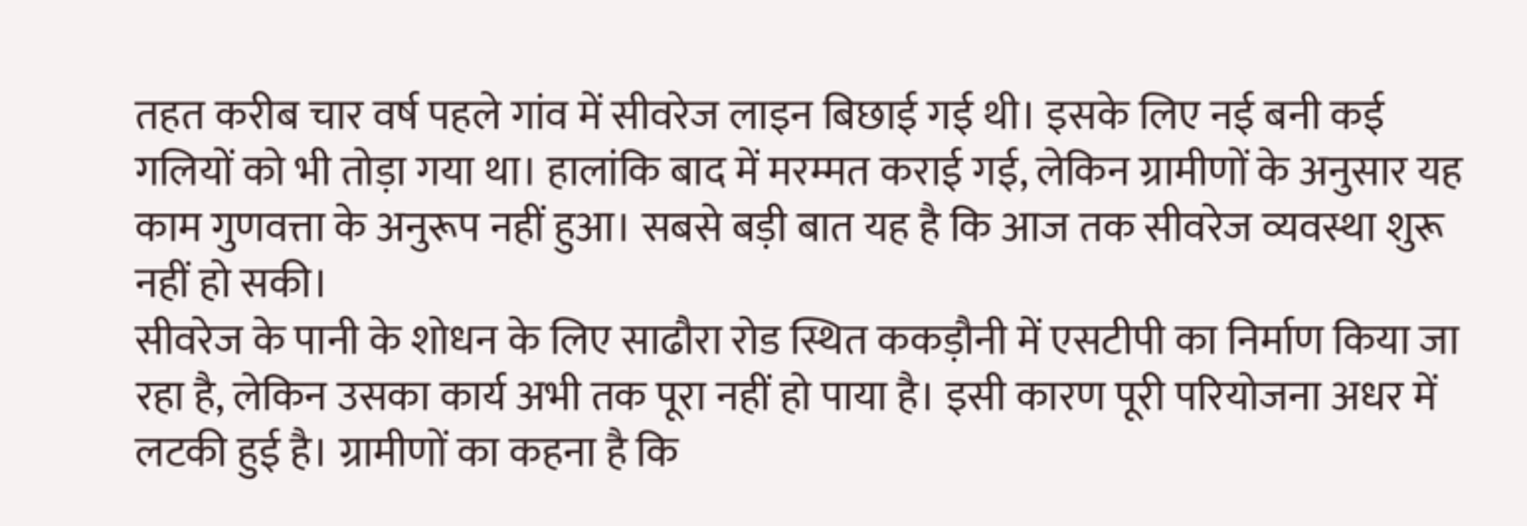तहत करीब चार वर्ष पहले गांव में सीवरेज लाइन बिछाई गई थी। इसके लिए नई बनी कई गलियों को भी तोड़ा गया था। हालांकि बाद में मरम्मत कराई गई, लेकिन ग्रामीणों के अनुसार यह काम गुणवत्ता के अनुरूप नहीं हुआ। सबसे बड़ी बात यह है कि आज तक सीवरेज व्यवस्था शुरू नहीं हो सकी।
सीवरेज के पानी के शोधन के लिए साढौरा रोड स्थित ककड़ौनी में एसटीपी का निर्माण किया जा रहा है, लेकिन उसका कार्य अभी तक पूरा नहीं हो पाया है। इसी कारण पूरी परियोजना अधर में लटकी हुई है। ग्रामीणों का कहना है कि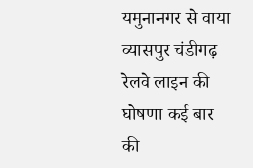यमुनानगर से वाया व्यासपुर चंडीगढ़ रेलवे लाइन की घोषणा कई बार की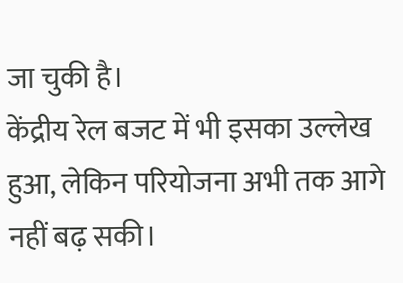जा चुकी है।
केंद्रीय रेल बजट में भी इसका उल्लेख हुआ, लेकिन परियोजना अभी तक आगे नहीं बढ़ सकी।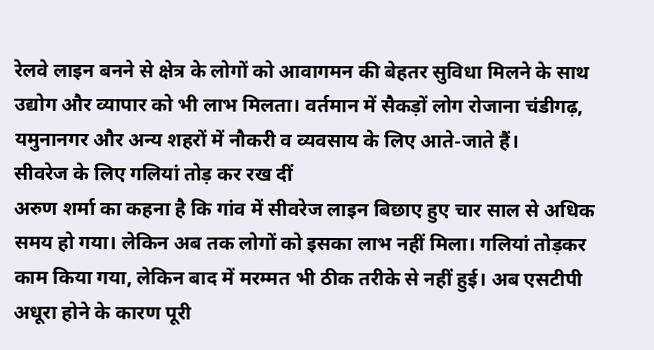रेलवे लाइन बनने से क्षेत्र के लोगों को आवागमन की बेहतर सुविधा मिलने के साथ उद्योग और व्यापार को भी लाभ मिलता। वर्तमान में सैकड़ों लोग रोजाना चंडीगढ़, यमुनानगर और अन्य शहरों में नौकरी व व्यवसाय के लिए आते-जाते हैं।
सीवरेज के लिए गलियां तोड़ कर रख दीं
अरुण शर्मा का कहना है कि गांव में सीवरेज लाइन बिछाए हुए चार साल से अधिक समय हो गया। लेकिन अब तक लोगों को इसका लाभ नहीं मिला। गलियां तोड़कर काम किया गया, लेकिन बाद में मरम्मत भी ठीक तरीके से नहीं हुई। अब एसटीपी अधूरा होने के कारण पूरी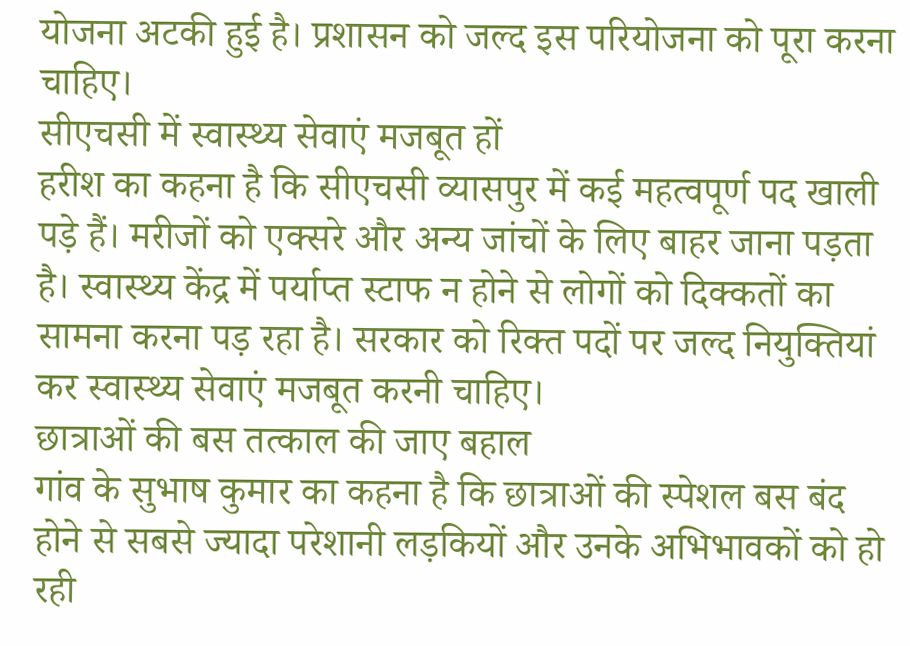योजना अटकी हुई है। प्रशासन को जल्द इस परियोजना को पूरा करना चाहिए।
सीएचसी में स्वास्थ्य सेवाएं मजबूत हों
हरीश का कहना है कि सीएचसी व्यासपुर में कई महत्वपूर्ण पद खाली पड़े हैं। मरीजों को एक्सरे और अन्य जांचों के लिए बाहर जाना पड़ता है। स्वास्थ्य केंद्र में पर्याप्त स्टाफ न होने से लोगों को दिक्कतों का सामना करना पड़ रहा है। सरकार को रिक्त पदों पर जल्द नियुक्तियां कर स्वास्थ्य सेवाएं मजबूत करनी चाहिए।
छात्राओं की बस तत्काल की जाए बहाल
गांव के सुभाष कुमार का कहना है कि छात्राओं की स्पेशल बस बंद होने से सबसे ज्यादा परेशानी लड़कियों और उनके अभिभावकों को हो रही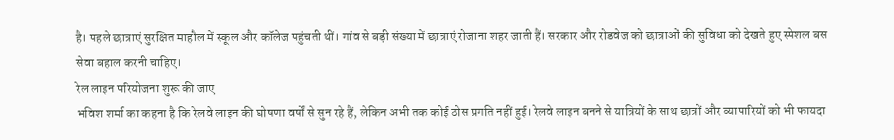है। पहले छात्राएं सुरक्षित माहौल में स्कूल और कॉलेज पहुंचती थीं। गांव से बड़ी संख्या में छात्राएं रोजाना शहर जाती हैं। सरकार और रोडवेज को छात्राओं की सुविधा को देखते हुए स्पेशल बस सेवा बहाल करनी चाहिए।
रेल लाइन परियोजना शुरू की जाए
भविश शर्मा का कहना है कि रेलवे लाइन की घोषणा वर्षों से सुन रहे हैं, लेकिन अभी तक कोई ठोस प्रगति नहीं हुई। रेलवे लाइन बनने से यात्रियों के साथ छात्रों और व्यापारियों को भी फायदा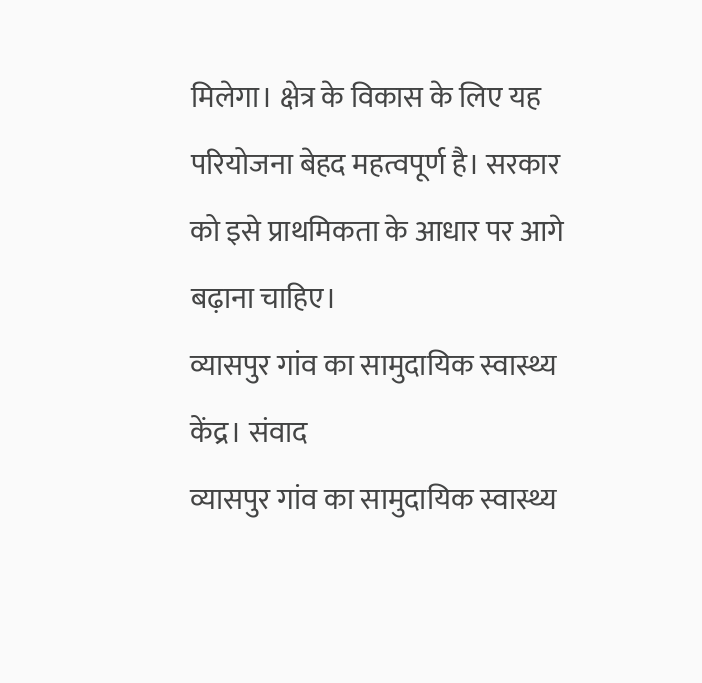मिलेगा। क्षेत्र के विकास के लिए यह परियोजना बेहद महत्वपूर्ण है। सरकार को इसे प्राथमिकता के आधार पर आगे बढ़ाना चाहिए।
व्यासपुर गांव का सामुदायिक स्वास्थ्य केंद्र। संवाद
व्यासपुर गांव का सामुदायिक स्वास्थ्य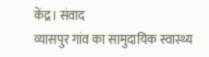केंद्र। संवाद
व्यासपुर गांव का सामुदायिक स्वास्थ्य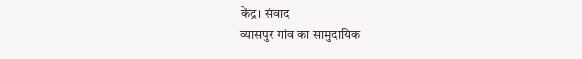केंद्र। संवाद
व्यासपुर गांव का सामुदायिक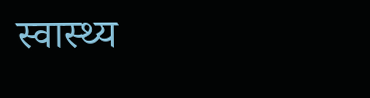स्वास्थ्य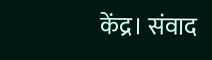केंद्र। संवाद